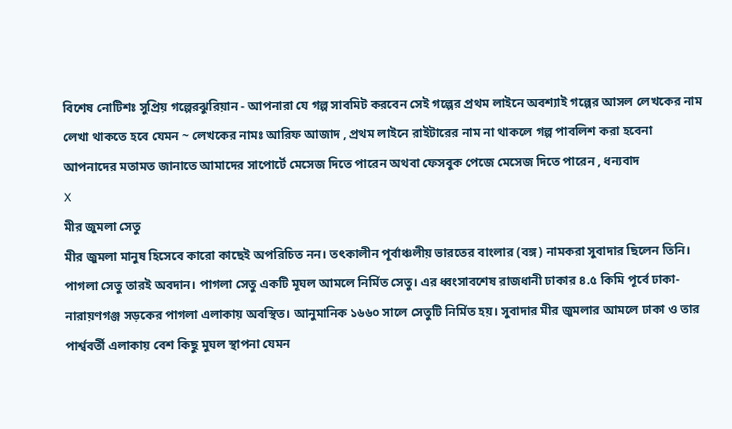বিশেষ নোটিশঃ সুপ্রিয় গল্পেরঝুরিয়ান - আপনারা যে গল্প সাবমিট করবেন সেই গল্পের প্রথম লাইনে অবশ্যাই গল্পের আসল লেখকের নাম লেখা থাকতে হবে যেমন ~ লেখকের নামঃ আরিফ আজাদ , প্রথম লাইনে রাইটারের নাম না থাকলে গল্প পাবলিশ করা হবেনা
আপনাদের মতামত জানাতে আমাদের সাপোর্টে মেসেজ দিতে পারেন অথবা ফেসবুক পেজে মেসেজ দিতে পারেন , ধন্যবাদ
X
মীর জুমলা সেতু
মীর জুমলা মানুষ হিসেবে কারো কাছেই অপরিচিত নন। তৎকালীন পূর্বাঞ্চলীয় ভারতের বাংলার (বঙ্গ) নামকরা সুবাদার ছিলেন তিনি। পাগলা সেতু তারই অবদান। পাগলা সেতু একটি মূঘল আমলে নির্মিত সেতু। এর ধ্বংসাবশেষ রাজধানী ঢাকার ৪.৫ কিমি পূর্বে ঢাকা-নারায়ণগঞ্জ সড়কের পাগলা এলাকায় অবস্থিত। আনুমানিক ১৬৬০ সালে সেতুটি নির্মিত হয়। সুবাদার মীর জুমলার আমলে ঢাকা ও তার পার্শ্ববর্তী এলাকায় বেশ কিছু মুঘল স্থাপনা যেমন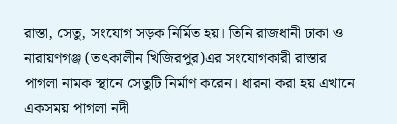রাস্তা, সেতু, সংযোগ সড়ক নির্মিত হয়। তিনি রাজধানী ঢাকা ও নারায়ণগঞ্জ (তৎকালীন খিজিরপুর)এর সংযোগকারী রাস্তার পাগলা নামক স্থানে সেতুটি নির্মাণ করেন। ধারনা করা হয় এখানে একসময় পাগলা নদী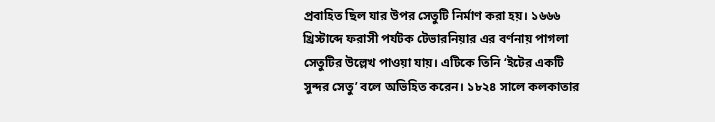প্রবাহিত ছিল যার উপর সেতুটি নির্মাণ করা হয়। ১৬৬৬ খ্রিস্টাব্দে ফরাসী পর্যটক টেভারনিয়ার এর বর্ণনায় পাগলা সেতুটির উল্লেখ পাওয়া যায়। এটিকে তিনি ‘ইটের একটি সুন্দর সেতু’ বলে অভিহিত করেন। ১৮২৪ সালে কলকাতার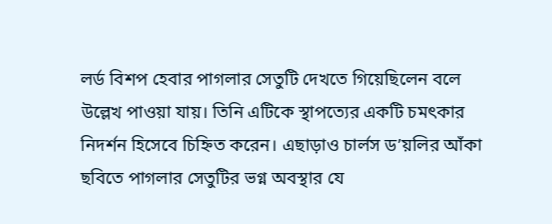লর্ড বিশপ হেবার পাগলার সেতুটি দেখতে গিয়েছিলেন বলে উল্লেখ পাওয়া যায়। তিনি এটিকে স্থাপত্যের একটি চমৎকার নিদর্শন হিসেবে চিহ্নিত করেন। এছাড়াও চার্লস ড’য়লির আঁকা ছবিতে পাগলার সেতুটির ভগ্ন অবস্থার যে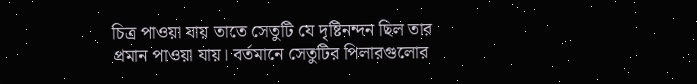চিত্র পাওয়া যায় তাতে সেতুটি যে দৃষ্টিনন্দন ছিল তার প্রমান পাওয়া যায়। বর্তমানে সেতুটির পিলারগুলোর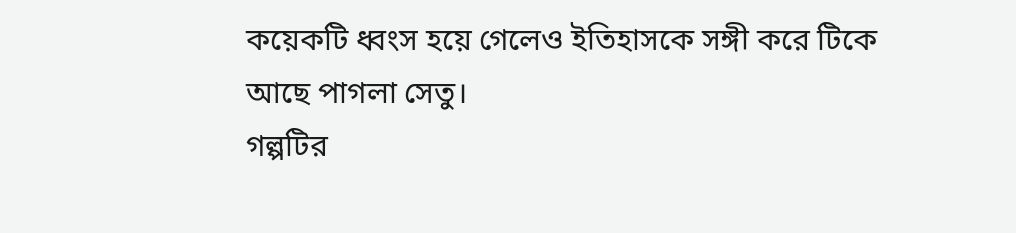কয়েকটি ধ্বংস হয়ে গেলেও ইতিহাসকে সঙ্গী করে টিকে আছে পাগলা সেতু।
গল্পটির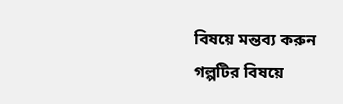বিষয়ে মন্তব্য করুন
গল্পটির বিষয়ে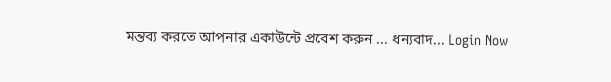মন্তব্য করতে আপনার একাউন্টে প্রবেশ করুন ... ধন্যবাদ... Login Now